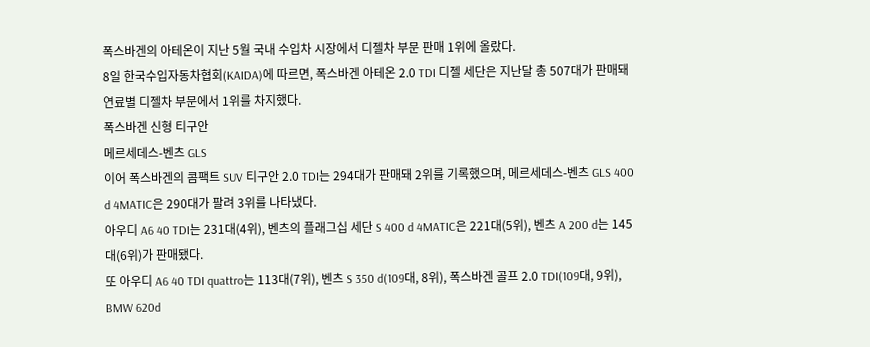폭스바겐의 아테온이 지난 5월 국내 수입차 시장에서 디젤차 부문 판매 1위에 올랐다.
8일 한국수입자동차협회(KAIDA)에 따르면, 폭스바겐 아테온 2.0 TDI 디젤 세단은 지난달 총 507대가 판매돼 연료별 디젤차 부문에서 1위를 차지했다.
폭스바겐 신형 티구안
메르세데스-벤츠 GLS
이어 폭스바겐의 콤팩트 SUV 티구안 2.0 TDI는 294대가 판매돼 2위를 기록했으며, 메르세데스-벤츠 GLS 400 d 4MATIC은 290대가 팔려 3위를 나타냈다.
아우디 A6 40 TDI는 231대(4위), 벤츠의 플래그십 세단 S 400 d 4MATIC은 221대(5위), 벤츠 A 200 d는 145대(6위)가 판매됐다.
또 아우디 A6 40 TDI quattro는 113대(7위), 벤츠 S 350 d(109대, 8위), 폭스바겐 골프 2.0 TDI(109대, 9위), BMW 620d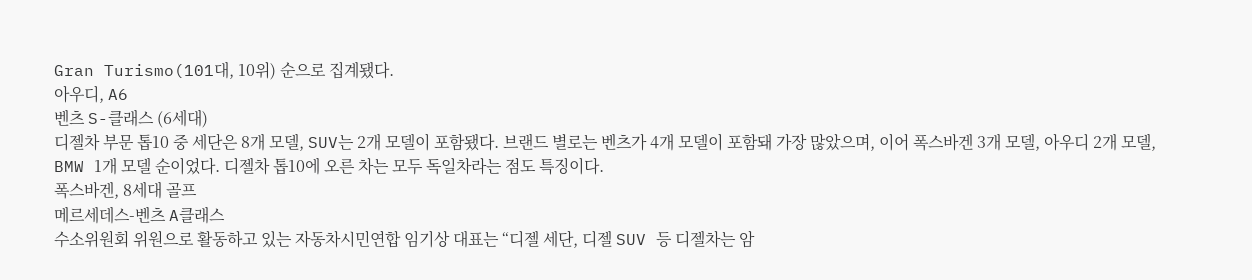Gran Turismo(101대, 10위) 순으로 집계됐다.
아우디, A6
벤츠 S-클래스 (6세대)
디젤차 부문 톱10 중 세단은 8개 모델, SUV는 2개 모델이 포함됐다. 브랜드 별로는 벤츠가 4개 모델이 포함돼 가장 많았으며, 이어 폭스바겐 3개 모델, 아우디 2개 모델, BMW 1개 모델 순이었다. 디젤차 톱10에 오른 차는 모두 독일차라는 점도 특징이다.
폭스바겐, 8세대 골프
메르세데스-벤츠 A클래스
수소위원회 위원으로 활동하고 있는 자동차시민연합 임기상 대표는 “디젤 세단, 디젤 SUV 등 디젤차는 암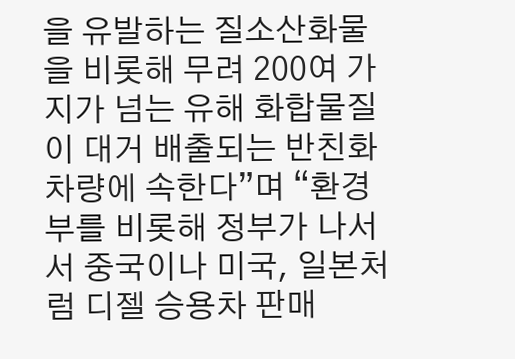을 유발하는 질소산화물을 비롯해 무려 200여 가지가 넘는 유해 화합물질이 대거 배출되는 반친화차량에 속한다”며 “환경부를 비롯해 정부가 나서서 중국이나 미국, 일본처럼 디젤 승용차 판매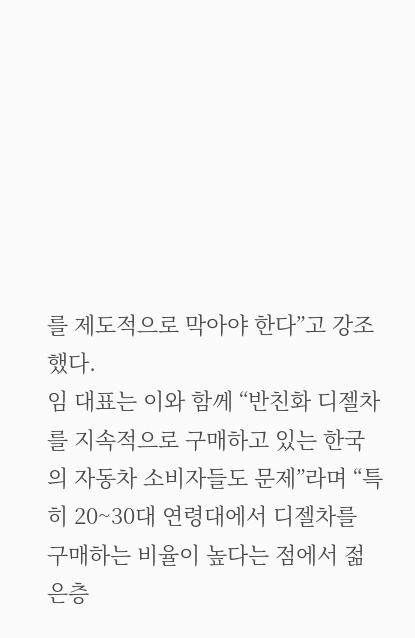를 제도적으로 막아야 한다”고 강조했다.
임 대표는 이와 함께 “반친화 디젤차를 지속적으로 구매하고 있는 한국의 자동차 소비자들도 문제”라며 “특히 20~30대 연령대에서 디젤차를 구매하는 비율이 높다는 점에서 젊은층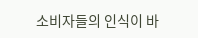소비자들의 인식이 바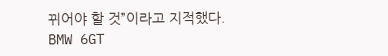뀌어야 할 것”이라고 지적했다.
BMW 6GT